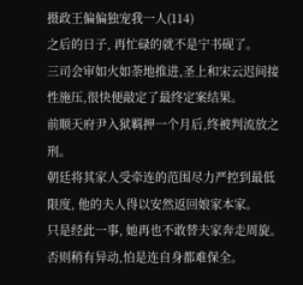摄政王偏偏独宠我一人(114)
之后的日子, 再忙碌的就不是宁书砚了。
三司会审如火如荼地推进,圣上和宋云迟间接性施压,很快便敲定了最终定案结果。
前顺天府尹入狱羁押一个月后,终被判流放之刑。
朝廷将其家人受牵连的范围尽力严控到最低限度, 他的夫人得以安然返回娘家本家。
只是经此一事, 她再也不敢替夫家奔走周旋。
否则稍有异动,怕是连自身都难保全。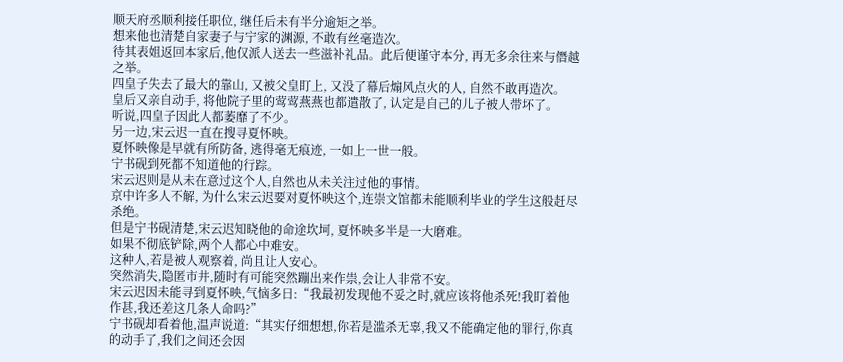顺天府丞顺利接任职位, 继任后未有半分逾矩之举。
想来他也清楚自家妻子与宁家的渊源, 不敢有丝毫造次。
待其表姐返回本家后,他仅派人送去一些滋补礼品。此后便谨守本分, 再无多余往来与僭越之举。
四皇子失去了最大的靠山, 又被父皇盯上, 又没了幕后煽风点火的人, 自然不敢再造次。
皇后又亲自动手, 将他院子里的莺莺燕燕也都遣散了, 认定是自己的儿子被人带坏了。
听说,四皇子因此人都萎靡了不少。
另一边,宋云迟一直在搜寻夏怀映。
夏怀映像是早就有所防备, 逃得毫无痕迹, 一如上一世一般。
宁书砚到死都不知道他的行踪。
宋云迟则是从未在意过这个人,自然也从未关注过他的事情。
京中许多人不解, 为什么宋云迟要对夏怀映这个,连崇文馆都未能顺利毕业的学生这般赶尽杀绝。
但是宁书砚清楚,宋云迟知晓他的命途坎坷, 夏怀映多半是一大磨难。
如果不彻底铲除,两个人都心中难安。
这种人,若是被人观察着, 尚且让人安心。
突然消失,隐匿市井,随时有可能突然蹦出来作祟,会让人非常不安。
宋云迟因未能寻到夏怀映,气恼多日:“我最初发现他不妥之时,就应该将他杀死!我盯着他作甚,我还差这几条人命吗?”
宁书砚却看着他,温声说道:“其实仔细想想,你若是滥杀无辜,我又不能确定他的罪行,你真的动手了,我们之间还会因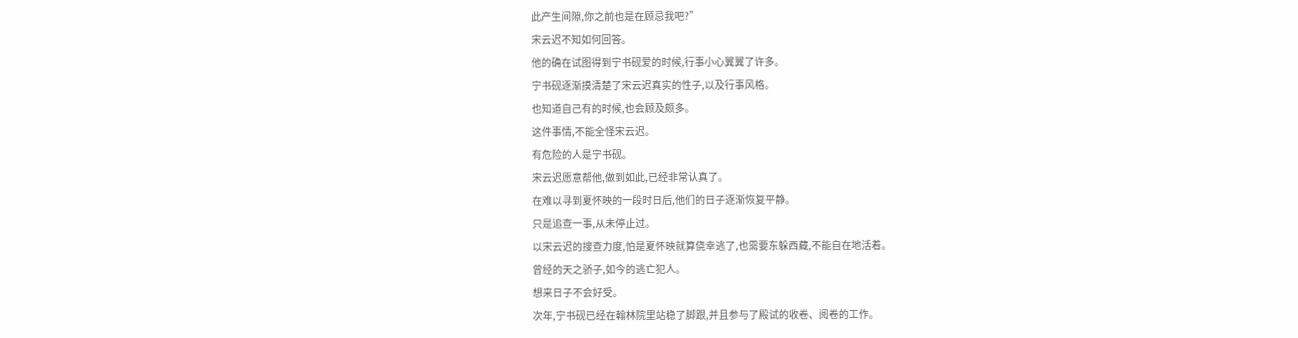此产生间隙,你之前也是在顾忌我吧?”
宋云迟不知如何回答。
他的确在试图得到宁书砚爱的时候,行事小心翼翼了许多。
宁书砚逐渐摸清楚了宋云迟真实的性子,以及行事风格。
也知道自己有的时候,也会顾及颇多。
这件事情,不能全怪宋云迟。
有危险的人是宁书砚。
宋云迟愿意帮他,做到如此,已经非常认真了。
在难以寻到夏怀映的一段时日后,他们的日子逐渐恢复平静。
只是追查一事,从未停止过。
以宋云迟的搜查力度,怕是夏怀映就算侥幸逃了,也需要东躲西藏,不能自在地活着。
曾经的天之骄子,如今的逃亡犯人。
想来日子不会好受。
次年,宁书砚已经在翰林院里站稳了脚跟,并且参与了殿试的收卷、阅卷的工作。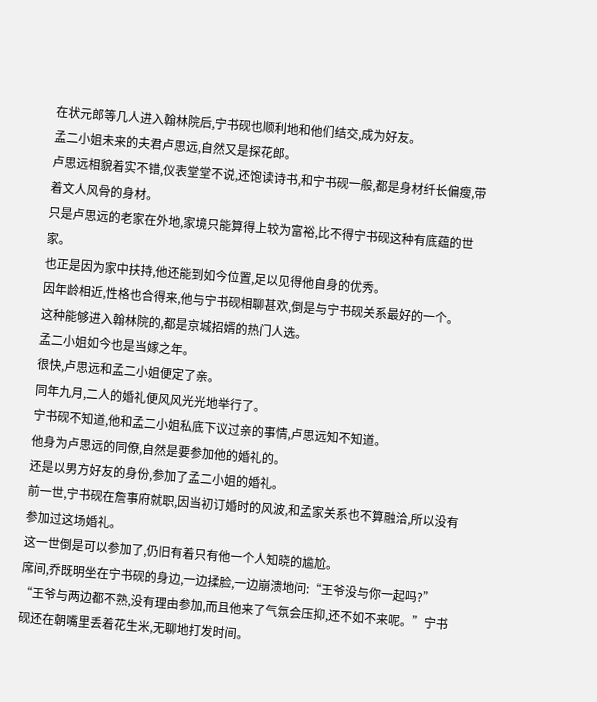在状元郎等几人进入翰林院后,宁书砚也顺利地和他们结交,成为好友。
孟二小姐未来的夫君卢思远,自然又是探花郎。
卢思远相貌着实不错,仪表堂堂不说,还饱读诗书,和宁书砚一般,都是身材纤长偏瘦,带着文人风骨的身材。
只是卢思远的老家在外地,家境只能算得上较为富裕,比不得宁书砚这种有底蕴的世家。
也正是因为家中扶持,他还能到如今位置,足以见得他自身的优秀。
因年龄相近,性格也合得来,他与宁书砚相聊甚欢,倒是与宁书砚关系最好的一个。
这种能够进入翰林院的,都是京城招婿的热门人选。
孟二小姐如今也是当嫁之年。
很快,卢思远和孟二小姐便定了亲。
同年九月,二人的婚礼便风风光光地举行了。
宁书砚不知道,他和孟二小姐私底下议过亲的事情,卢思远知不知道。
他身为卢思远的同僚,自然是要参加他的婚礼的。
还是以男方好友的身份,参加了孟二小姐的婚礼。
前一世,宁书砚在詹事府就职,因当初订婚时的风波,和孟家关系也不算融洽,所以没有参加过这场婚礼。
这一世倒是可以参加了,仍旧有着只有他一个人知晓的尴尬。
席间,乔既明坐在宁书砚的身边,一边揉脸,一边崩溃地问:“王爷没与你一起吗?”
“王爷与两边都不熟,没有理由参加,而且他来了气氛会压抑,还不如不来呢。”宁书砚还在朝嘴里丢着花生米,无聊地打发时间。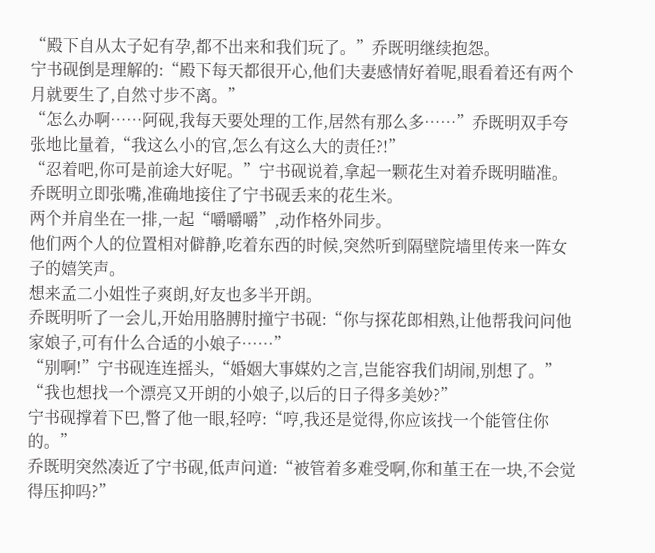“殿下自从太子妃有孕,都不出来和我们玩了。”乔既明继续抱怨。
宁书砚倒是理解的:“殿下每天都很开心,他们夫妻感情好着呢,眼看着还有两个月就要生了,自然寸步不离。”
“怎么办啊……阿砚,我每天要处理的工作,居然有那么多……”乔既明双手夸张地比量着,“我这么小的官,怎么有这么大的责任?!”
“忍着吧,你可是前途大好呢。”宁书砚说着,拿起一颗花生对着乔既明瞄准。
乔既明立即张嘴,准确地接住了宁书砚丢来的花生米。
两个并肩坐在一排,一起“嚼嚼嚼”,动作格外同步。
他们两个人的位置相对僻静,吃着东西的时候,突然听到隔壁院墙里传来一阵女子的嬉笑声。
想来孟二小姐性子爽朗,好友也多半开朗。
乔既明听了一会儿,开始用胳膊肘撞宁书砚:“你与探花郎相熟,让他帮我问问他家娘子,可有什么合适的小娘子……”
“别啊!”宁书砚连连摇头,“婚姻大事媒妁之言,岂能容我们胡闹,别想了。”
“我也想找一个漂亮又开朗的小娘子,以后的日子得多美妙?”
宁书砚撑着下巴,瞥了他一眼,轻哼:“哼,我还是觉得,你应该找一个能管住你的。”
乔既明突然凑近了宁书砚,低声问道:“被管着多难受啊,你和堇王在一块,不会觉得压抑吗?”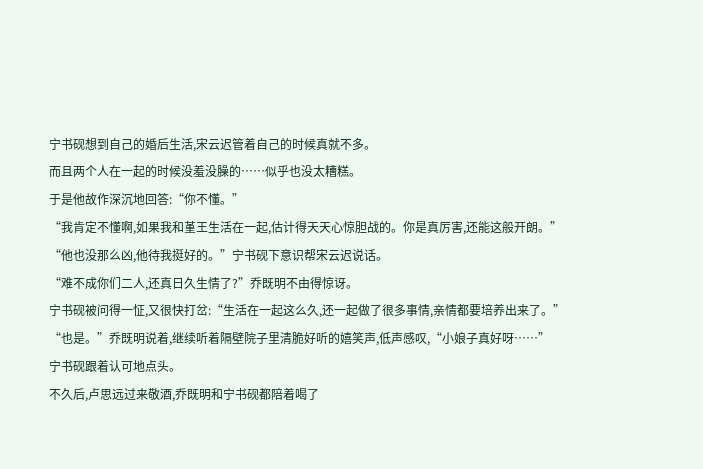宁书砚想到自己的婚后生活,宋云迟管着自己的时候真就不多。
而且两个人在一起的时候没羞没臊的……似乎也没太糟糕。
于是他故作深沉地回答:“你不懂。”
“我肯定不懂啊,如果我和堇王生活在一起,估计得天天心惊胆战的。你是真厉害,还能这般开朗。”
“他也没那么凶,他待我挺好的。”宁书砚下意识帮宋云迟说话。
“难不成你们二人,还真日久生情了?”乔既明不由得惊讶。
宁书砚被问得一怔,又很快打岔:“生活在一起这么久,还一起做了很多事情,亲情都要培养出来了。”
“也是。”乔既明说着,继续听着隔壁院子里清脆好听的嬉笑声,低声感叹,“小娘子真好呀……”
宁书砚跟着认可地点头。
不久后,卢思远过来敬酒,乔既明和宁书砚都陪着喝了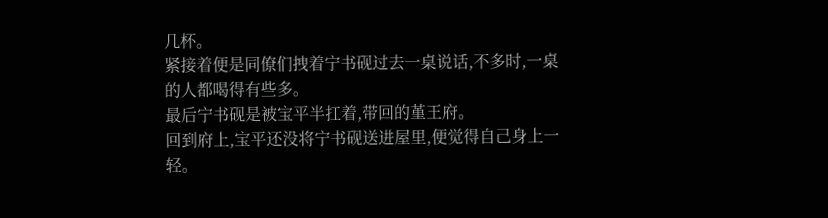几杯。
紧接着便是同僚们拽着宁书砚过去一桌说话,不多时,一桌的人都喝得有些多。
最后宁书砚是被宝平半扛着,带回的堇王府。
回到府上,宝平还没将宁书砚送进屋里,便觉得自己身上一轻。